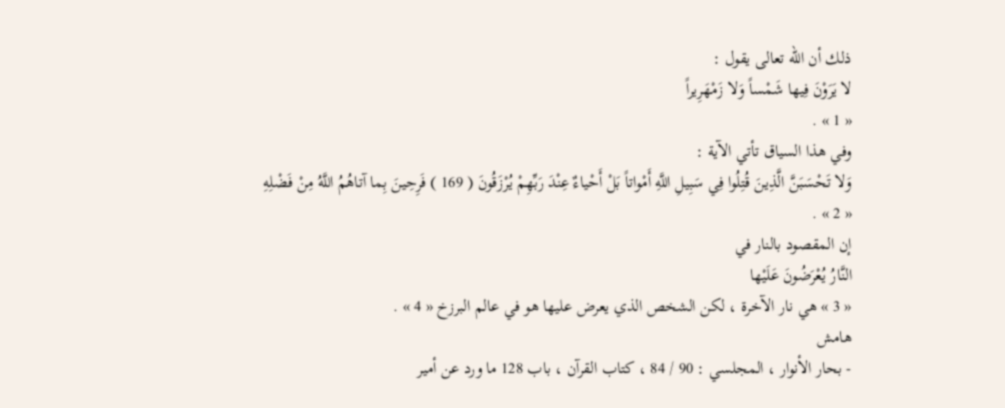ذلك أن اللّه تعالى يقول :
لا يَرَوْنَ فِيها شَمْساً وَلا زَمْهَرِيراً
« 1 » .
وفي هذا السياق تأتي الآية :
وَلا تَحْسَبَنَّ الَّذِينَ قُتِلُوا فِي سَبِيلِ اللَّهِ أَمْواتاً بَلْ أَحْياءٌ عِنْدَ رَبِّهِمْ يُرْزَقُونَ ( 169 ) فَرِحِينَ بِما آتاهُمُ اللَّهُ مِنْ فَضْلِهِ
« 2 » .
إن المقصود بالنار في
النَّارُ يُعْرَضُونَ عَلَيْها
« 3 » هي نار الآخرة ، لكن الشخص الذي يعرض عليها هو في عالم البرزخ « 4 » .
هامش
- بحار الأنوار ، المجلسي : 90 / 84 ، كتاب القرآن ، باب 128 ما ورد عن أمير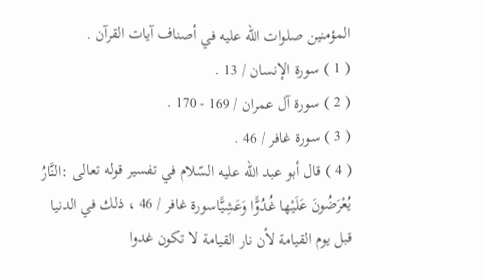المؤمنين صلوات اللّه عليه في أصناف آيات القرآن .
( 1 ) سورة الإنسان / 13 .
( 2 ) سورة آل عمران / 169 - 170 .
( 3 ) سورة غافر / 46 .
( 4 ) قال أبو عبد اللّه عليه السّلام في تفسير قوله تعالى :النَّارُ يُعْرَضُونَ عَلَيْها غُدُوًّا وَعَشِيًّاسورة غافر / 46 ، ذلك في الدنيا قبل يوم القيامة لأن نار القيامة لا تكون غدوا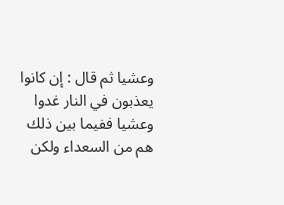وعشيا ثم قال : إن كانوا يعذبون في النار غدوا وعشيا ففيما بين ذلك هم من السعداء ولكن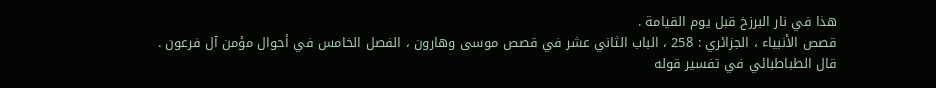هذا في نار البرزخ قبل يوم القيامة .
قصص الأنبياء ، الجزائري : 258 ، الباب الثاني عشر في قصص موسى وهارون ، الفصل الخامس في أحوال مؤمن آل فرعون .
قال الطباطبائي في تفسير قوله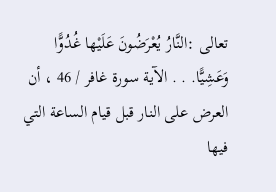تعالى :النَّارُ يُعْرَضُونَ عَلَيْها غُدُوًّا وَعَشِيًّا. . . الآية سورة غافر / 46 ، أن العرض على النار قبل قيام الساعة التي فيها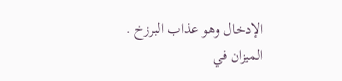الإدخال وهو عذاب البرزخ .
الميزان في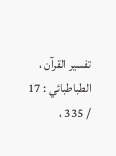تفسير القرآن ، الطباطبائي : 17 / 335 ،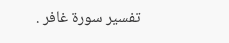تفسير سورة غافر .